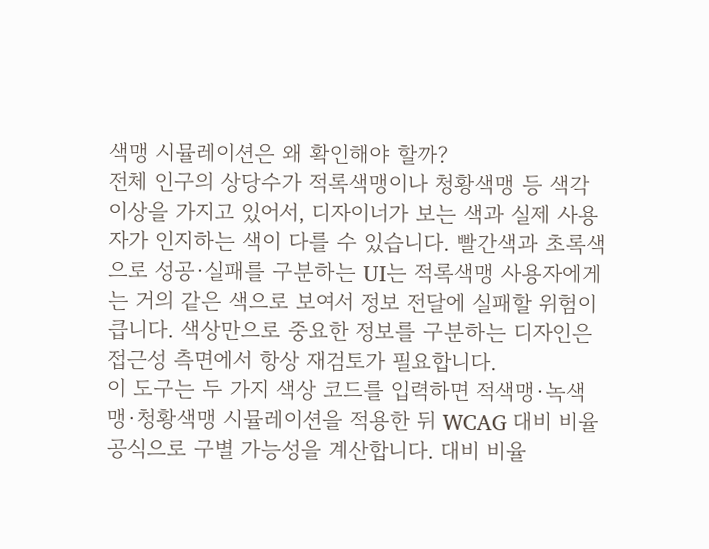색맹 시뮬레이션은 왜 확인해야 할까?
전체 인구의 상당수가 적록색맹이나 청황색맹 등 색각 이상을 가지고 있어서, 디자이너가 보는 색과 실제 사용자가 인지하는 색이 다를 수 있습니다. 빨간색과 초록색으로 성공·실패를 구분하는 UI는 적록색맹 사용자에게는 거의 같은 색으로 보여서 정보 전달에 실패할 위험이 큽니다. 색상만으로 중요한 정보를 구분하는 디자인은 접근성 측면에서 항상 재검토가 필요합니다.
이 도구는 두 가지 색상 코드를 입력하면 적색맹·녹색맹·청황색맹 시뮬레이션을 적용한 뒤 WCAG 대비 비율 공식으로 구별 가능성을 계산합니다. 대비 비율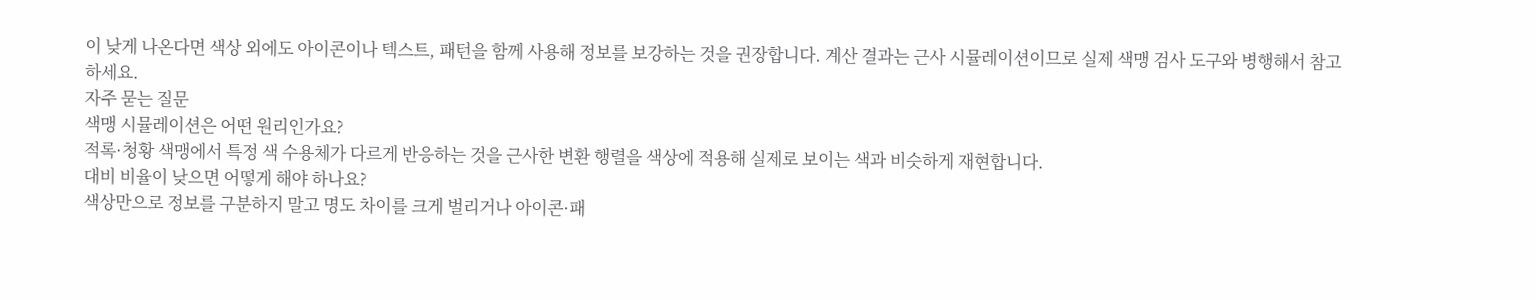이 낮게 나온다면 색상 외에도 아이콘이나 텍스트, 패턴을 함께 사용해 정보를 보강하는 것을 권장합니다. 계산 결과는 근사 시뮬레이션이므로 실제 색맹 검사 도구와 병행해서 참고하세요.
자주 묻는 질문
색맹 시뮬레이션은 어떤 원리인가요?
적록·청황 색맹에서 특정 색 수용체가 다르게 반응하는 것을 근사한 변환 행렬을 색상에 적용해 실제로 보이는 색과 비슷하게 재현합니다.
대비 비율이 낮으면 어떻게 해야 하나요?
색상만으로 정보를 구분하지 말고 명도 차이를 크게 벌리거나 아이콘·패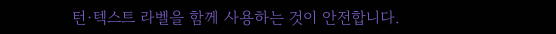턴·텍스트 라벨을 함께 사용하는 것이 안전합니다.